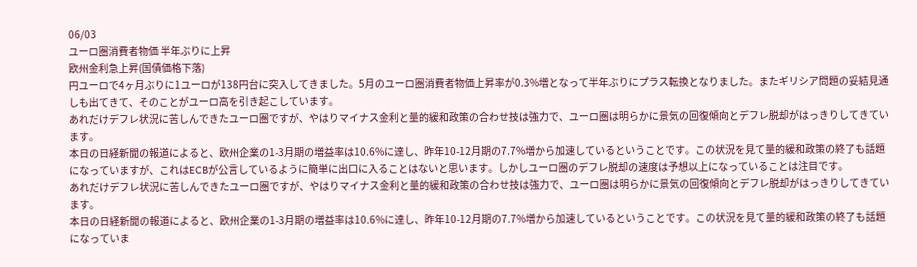06/03
ユーロ圏消費者物価 半年ぶりに上昇
欧州金利急上昇(国債価格下落)
円ユーロで4ヶ月ぶりに1ユーロが138円台に突入してきました。5月のユーロ圏消費者物価上昇率が0.3%増となって半年ぶりにプラス転換となりました。またギリシア問題の妥結見通しも出てきて、そのことがユーロ高を引き起こしています。
あれだけデフレ状況に苦しんできたユーロ圏ですが、やはりマイナス金利と量的緩和政策の合わせ技は強力で、ユーロ圏は明らかに景気の回復傾向とデフレ脱却がはっきりしてきています。
本日の日経新聞の報道によると、欧州企業の1-3月期の増益率は10.6%に達し、昨年10-12月期の7.7%増から加速しているということです。この状況を見て量的緩和政策の終了も話題になっていますが、これはECBが公言しているように簡単に出口に入ることはないと思います。しかしユーロ圏のデフレ脱却の速度は予想以上になっていることは注目です。
あれだけデフレ状況に苦しんできたユーロ圏ですが、やはりマイナス金利と量的緩和政策の合わせ技は強力で、ユーロ圏は明らかに景気の回復傾向とデフレ脱却がはっきりしてきています。
本日の日経新聞の報道によると、欧州企業の1-3月期の増益率は10.6%に達し、昨年10-12月期の7.7%増から加速しているということです。この状況を見て量的緩和政策の終了も話題になっていま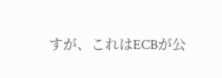すが、これはECBが公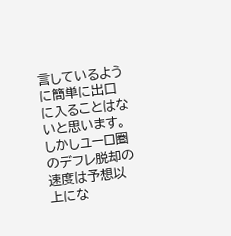言しているように簡単に出口に入ることはないと思います。しかしユーロ圏のデフレ脱却の速度は予想以上にな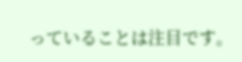っていることは注目です。